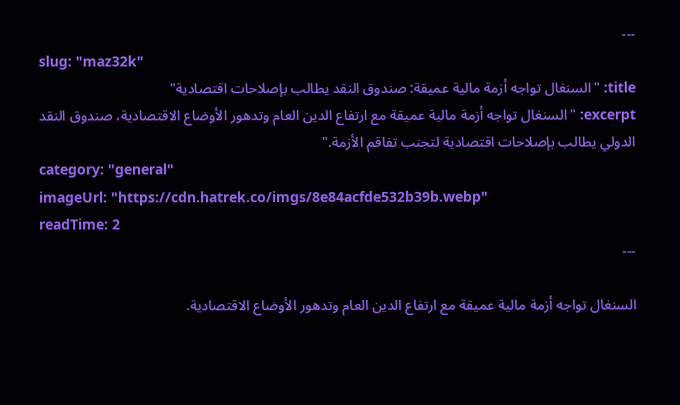---
slug: "maz32k"
title: "السنغال تواجه أزمة مالية عميقة: صندوق النقد يطالب بإصلاحات اقتصادية"
excerpt: "السنغال تواجه أزمة مالية عميقة مع ارتفاع الدين العام وتدهور الأوضاع الاقتصادية، صندوق النقد الدولي يطالب بإصلاحات اقتصادية لتجنب تفاقم الأزمة."
category: "general"
imageUrl: "https://cdn.hatrek.co/imgs/8e84acfde532b39b.webp"
readTime: 2
---

السنغال تواجه أزمة مالية عميقة مع ارتفاع الدين العام وتدهور الأوضاع الاقتصادية.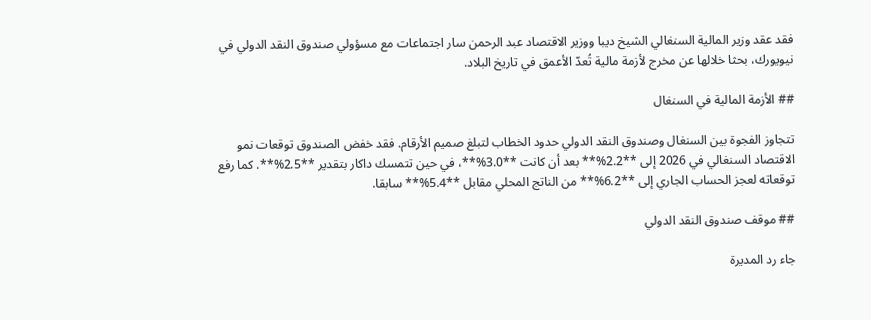فقد عقد وزير المالية السنغالي الشيخ ديبا ووزير الاقتصاد عبد الرحمن سار اجتماعات مع مسؤولي صندوق النقد الدولي في نيويورك، بحثا خلالها عن مخرج لأزمة مالية تُعدّ الأعمق في تاريخ البلاد.

## الأزمة المالية في السنغال

تتجاوز الفجوة بين السنغال وصندوق النقد الدولي حدود الخطاب لتبلغ صميم الأرقام. فقد خفض الصندوق توقعات نمو الاقتصاد السنغالي في 2026 إلى **2.2%** بعد أن كانت **3.0%**، في حين تتمسك داكار بتقدير **2.5%**. كما رفع توقعاته لعجز الحساب الجاري إلى **6.2%** من الناتج المحلي مقابل **5.4%** سابقا.

## موقف صندوق النقد الدولي

جاء رد المديرة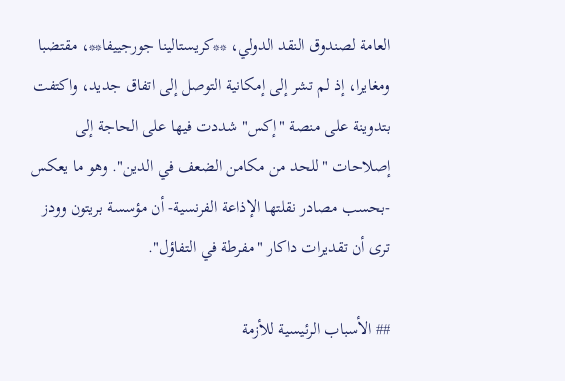العامة لصندوق النقد الدولي، **كريستالينا جورجييفا**، مقتضبا ومغايرا، إذ لم تشر إلى إمكانية التوصل إلى اتفاق جديد، واكتفت بتدوينة على منصة "إكس" شددت فيها على الحاجة إلى إصلاحات "للحد من مكامن الضعف في الدين". وهو ما يعكس -بحسب مصادر نقلتها الإذاعة الفرنسية- أن مؤسسة بريتون وودز ترى أن تقديرات داكار "مفرطة في التفاؤل".

## الأسباب الرئيسية للأزمة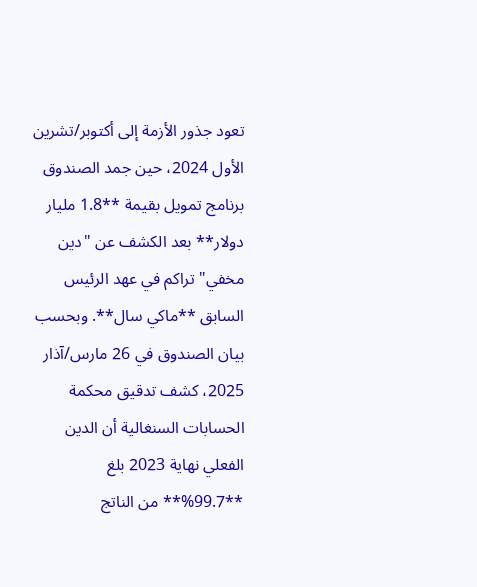تعود جذور الأزمة إلى أكتوبر/تشرين الأول 2024، حين جمد الصندوق برنامج تمويل بقيمة **1.8 مليار دولار** بعد الكشف عن "دين مخفي" تراكم في عهد الرئيس السابق **ماكي سال**. وبحسب بيان الصندوق في 26 مارس/آذار 2025، كشف تدقيق محكمة الحسابات السنغالية أن الدين الفعلي نهاية 2023 بلغ **99.7%** من الناتج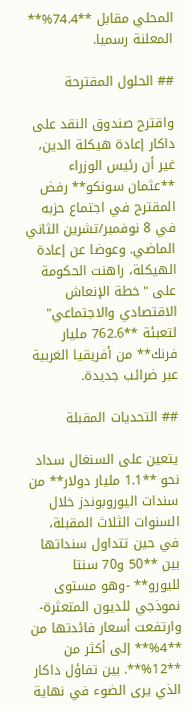المحلي مقابل **74.4%** المعلنة رسميا.

## الحلول المقترحة

واقترح صندوق النقد على داكار إعادة هيكلة الدين، غير أن رئيس الوزراء **عثمان سونكو** رفض المقترح في اجتماع حزبه في 8 نوفمبر/تشرين الثاني الماضي. وعوضا عن إعادة الهيكلة، راهنت الحكومة على "خطة الإنعاش الاقتصادي والاجتماعي" لتعبئة **762.6 مليار فرنك** من أفريقيا الغربية عبر ضرائب جديدة.

## التحديات المقبلة

يتعين على السنغال سداد نحو **1.1 مليار دولار** من سندات اليوروبوندز خلال السنوات الثلاث المقبلة، في حين تتداول سنداتها بين **50 و70 سنتا لليورو** -وهو مستوى نموذجي للديون المتعثرة- وارتفعت أسعار فائدتها من **4%** إلى أكثر من **12%**. بين تفاؤل داكار الذي يرى الضوء في نهاية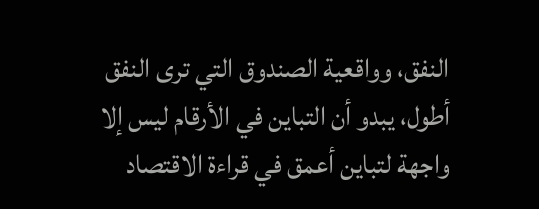النفق، وواقعية الصندوق التي ترى النفق أطول، يبدو أن التباين في الأرقام ليس إلا واجهة لتباين أعمق في قراءة الاقتصاد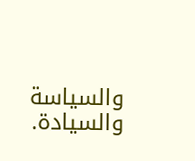والسياسة والسيادة.